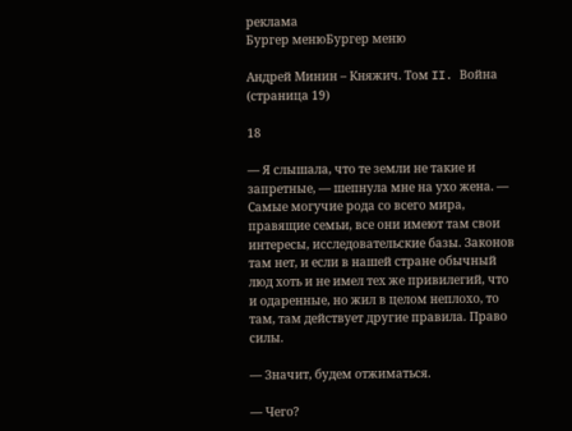реклама
Бургер менюБургер меню

Андрей Минин – Княжич. Том II. Война (страница 19)

18

— Я слышала, что те земли не такие и запретные, — шепнула мне на ухо жена. — Самые могучие рода со всего мира, правящие семьи, все они имеют там свои интересы, исследовательские базы. Законов там нет, и если в нашей стране обычный люд хоть и не имел тех же привилегий, что и одаренные, но жил в целом неплохо, то там, там действует другие правила. Право силы.

— Значит, будем отжиматься.

— Чего?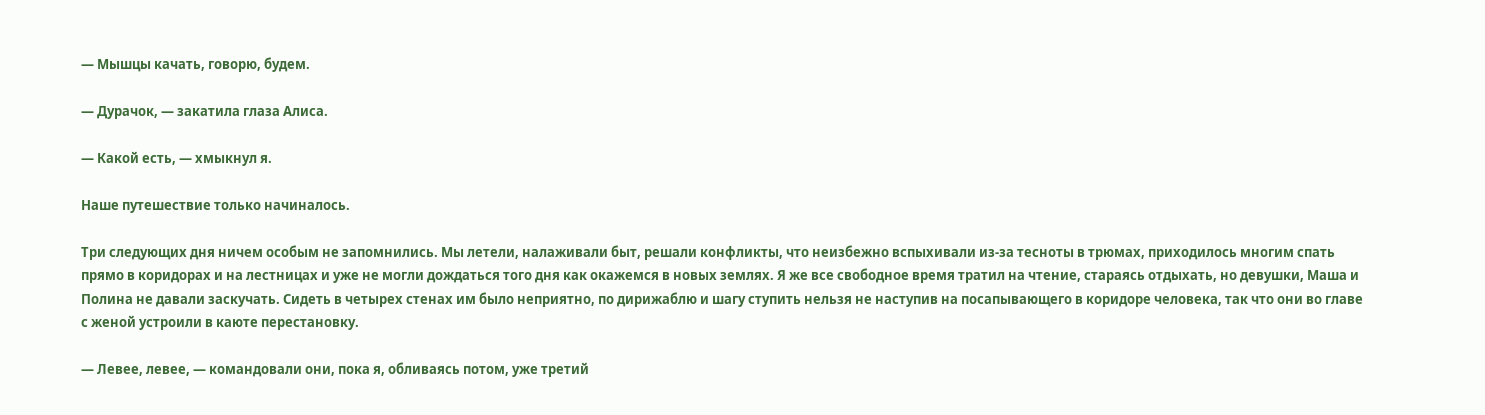— Мышцы качать, говорю, будем.

— Дурачок, — закатила глаза Алиса.

— Какой есть, — хмыкнул я.

Наше путешествие только начиналось.

Три следующих дня ничем особым не запомнились. Мы летели, налаживали быт, решали конфликты, что неизбежно вспыхивали из-за тесноты в трюмах, приходилось многим спать прямо в коридорах и на лестницах и уже не могли дождаться того дня как окажемся в новых землях. Я же все свободное время тратил на чтение, стараясь отдыхать, но девушки, Маша и Полина не давали заскучать. Сидеть в четырех стенах им было неприятно, по дирижаблю и шагу ступить нельзя не наступив на посапывающего в коридоре человека, так что они во главе с женой устроили в каюте перестановку.

— Левее, левее, — командовали они, пока я, обливаясь потом, уже третий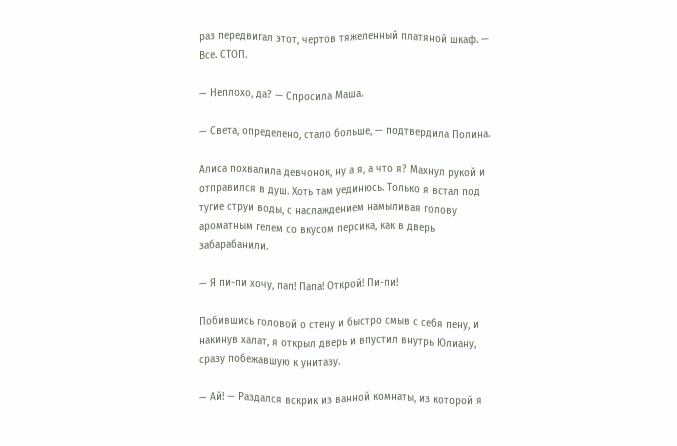раз передвигал этот, чертов тяжеленный платяной шкаф. — Все. СТОП.

— Неплохо, да? — Спросила Маша.

— Света, определено, стало больше, — подтвердила Полина.

Алиса похвалила девчонок, ну а я, а что я? Махнул рукой и отправился в душ. Хоть там уединюсь. Только я встал под тугие струи воды, с наслаждением намыливая голову ароматным гелем со вкусом персика, как в дверь забарабанили.

— Я пи-пи хочу, пап! Папа! Открой! Пи-пи!

Побившись головой о стену и быстро смыв с себя пену, и накинув халат, я открыл дверь и впустил внутрь Юлиану, сразу побежавшую к унитазу.

— Ай! — Раздался вскрик из ванной комнаты, из которой я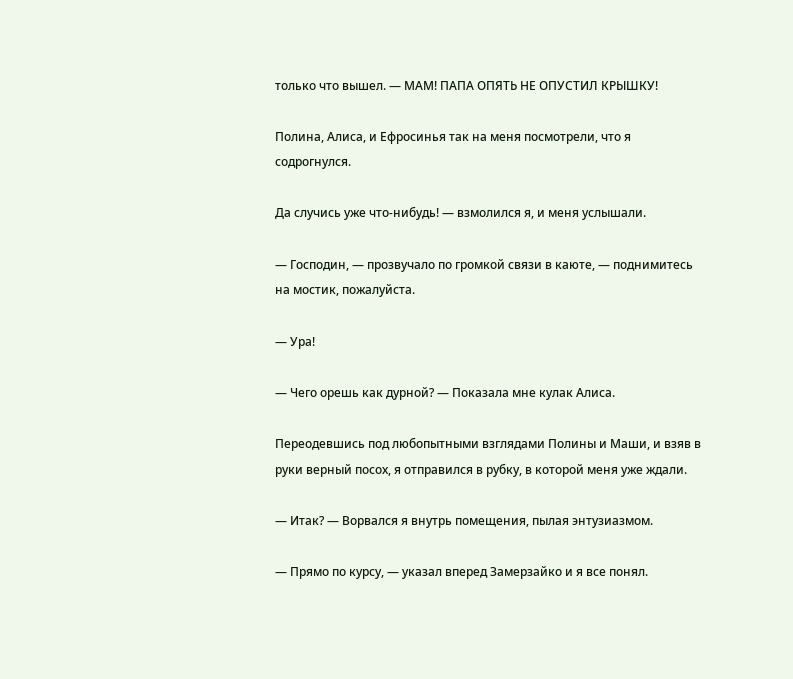только что вышел. — МАМ! ПАПА ОПЯТЬ НЕ ОПУСТИЛ КРЫШКУ!

Полина, Алиса, и Ефросинья так на меня посмотрели, что я содрогнулся.

Да случись уже что-нибудь! — взмолился я, и меня услышали.

— Господин, — прозвучало по громкой связи в каюте, — поднимитесь на мостик, пожалуйста.

— Ура!

— Чего орешь как дурной? — Показала мне кулак Алиса.

Переодевшись под любопытными взглядами Полины и Маши, и взяв в руки верный посох, я отправился в рубку, в которой меня уже ждали.

— Итак? — Ворвался я внутрь помещения, пылая энтузиазмом.

— Прямо по курсу, — указал вперед Замерзайко и я все понял.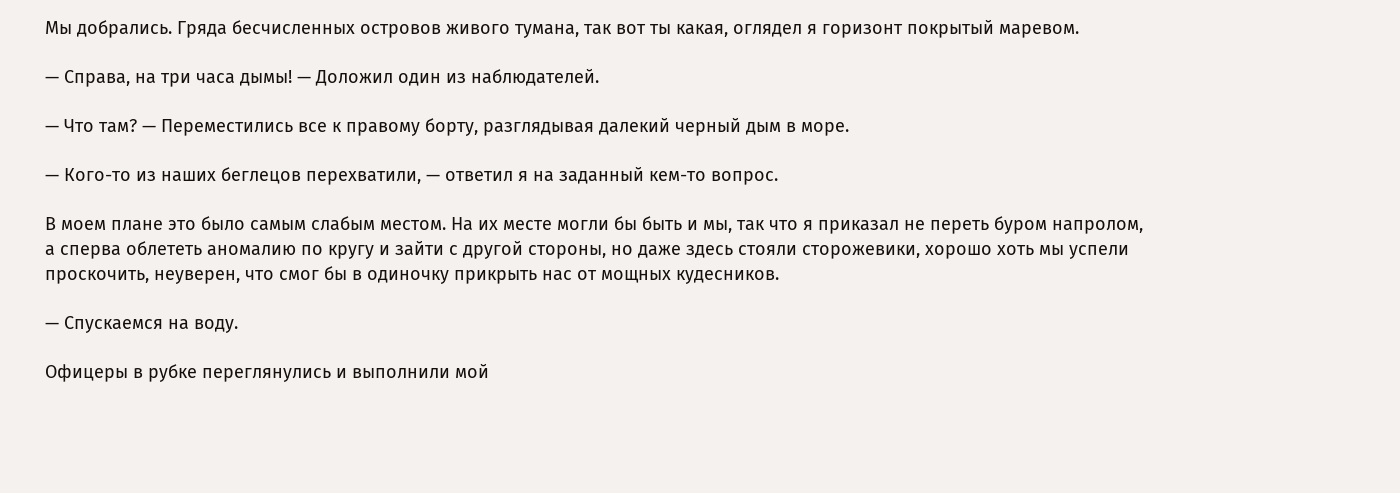Мы добрались. Гряда бесчисленных островов живого тумана, так вот ты какая, оглядел я горизонт покрытый маревом.

— Справа, на три часа дымы! — Доложил один из наблюдателей.

— Что там? — Переместились все к правому борту, разглядывая далекий черный дым в море.

— Кого-то из наших беглецов перехватили, — ответил я на заданный кем-то вопрос.

В моем плане это было самым слабым местом. На их месте могли бы быть и мы, так что я приказал не переть буром напролом, а сперва облететь аномалию по кругу и зайти с другой стороны, но даже здесь стояли сторожевики, хорошо хоть мы успели проскочить, неуверен, что смог бы в одиночку прикрыть нас от мощных кудесников.

— Спускаемся на воду.

Офицеры в рубке переглянулись и выполнили мой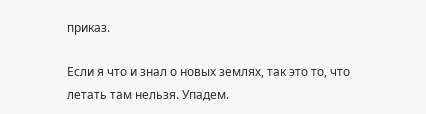приказ.

Если я что и знал о новых землях, так это то, что летать там нельзя. Упадем.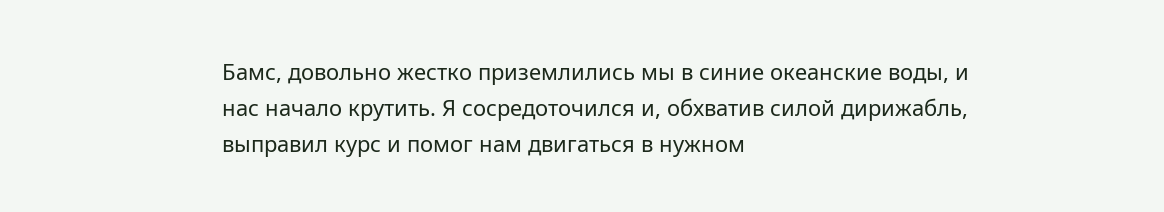Бамс, довольно жестко приземлились мы в синие океанские воды, и нас начало крутить. Я сосредоточился и, обхватив силой дирижабль, выправил курс и помог нам двигаться в нужном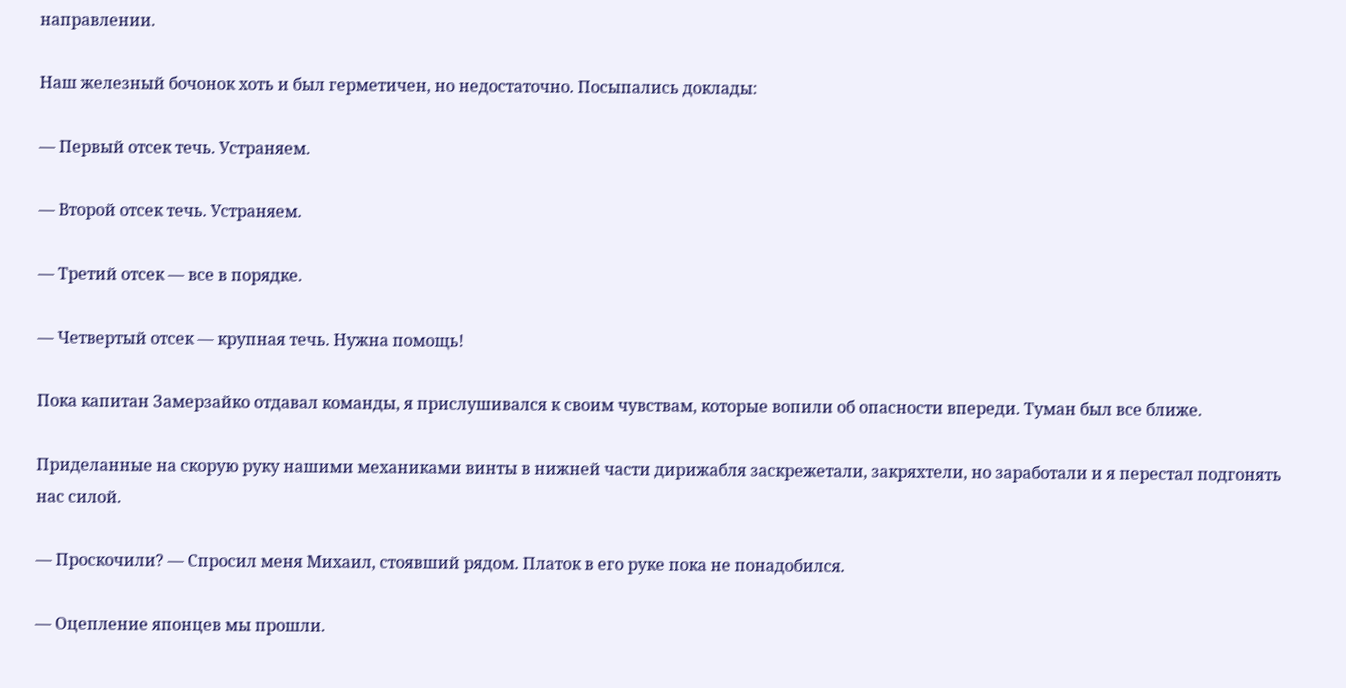направлении.

Наш железный бочонок хоть и был герметичен, но недостаточно. Посыпались доклады:

— Первый отсек течь. Устраняем.

— Второй отсек течь. Устраняем.

— Третий отсек — все в порядке.

— Четвертый отсек — крупная течь. Нужна помощь!

Пока капитан Замерзайко отдавал команды, я прислушивался к своим чувствам, которые вопили об опасности впереди. Туман был все ближе.

Приделанные на скорую руку нашими механиками винты в нижней части дирижабля заскрежетали, закряхтели, но заработали и я перестал подгонять нас силой.

— Проскочили? — Спросил меня Михаил, стоявший рядом. Платок в его руке пока не понадобился.

— Оцепление японцев мы прошли.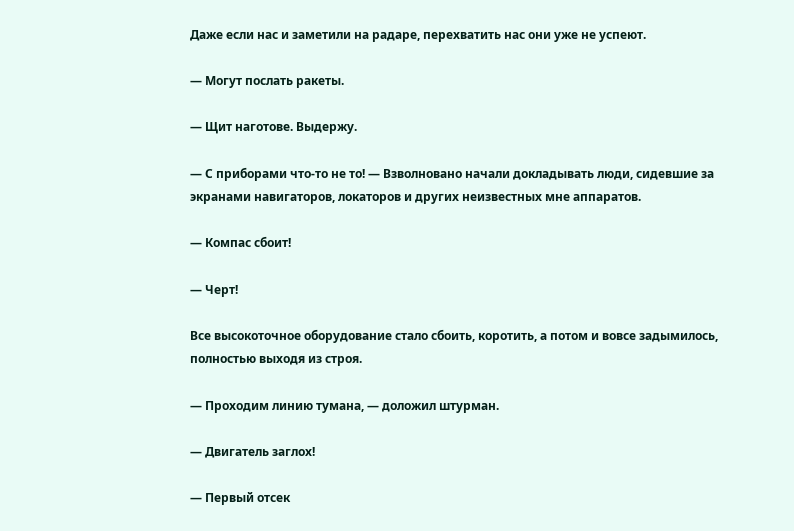Даже если нас и заметили на радаре, перехватить нас они уже не успеют.

— Могут послать ракеты.

— Щит наготове. Выдержу.

— С приборами что-то не то! — Взволновано начали докладывать люди, сидевшие за экранами навигаторов, локаторов и других неизвестных мне аппаратов.

— Компас сбоит!

— Черт!

Все высокоточное оборудование стало сбоить, коротить, а потом и вовсе задымилось, полностью выходя из строя.

— Проходим линию тумана, — доложил штурман.

— Двигатель заглох!

— Первый отсек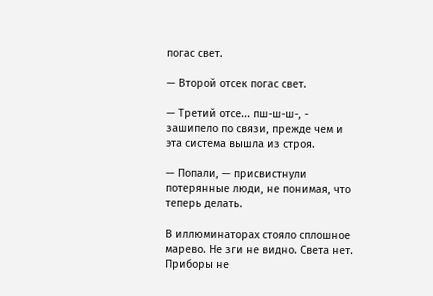погас свет.

— Второй отсек погас свет.

— Третий отсе... пш-ш-ш-, - зашипело по связи, прежде чем и эта система вышла из строя.

— Попали, — присвистнули потерянные люди, не понимая, что теперь делать.

В иллюминаторах стояло сплошное марево. Не зги не видно. Света нет. Приборы не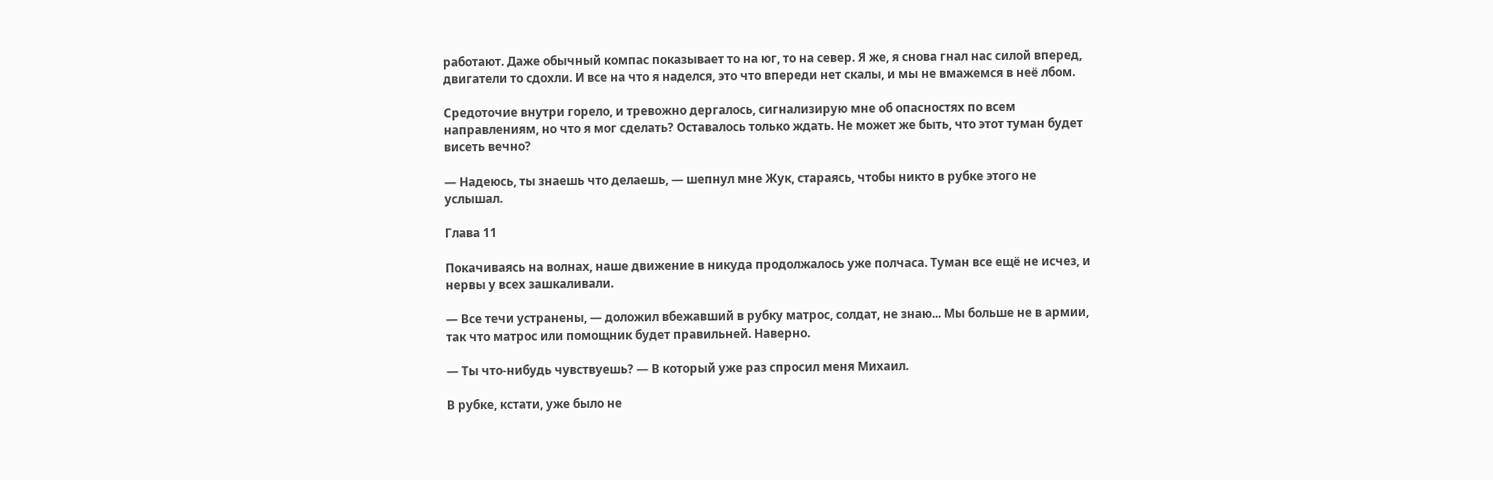работают. Даже обычный компас показывает то на юг, то на север. Я же, я снова гнал нас силой вперед, двигатели то сдохли. И все на что я наделся, это что впереди нет скалы, и мы не вмажемся в неё лбом.

Средоточие внутри горело, и тревожно дергалось, сигнализирую мне об опасностях по всем направлениям, но что я мог сделать? Оставалось только ждать. Не может же быть, что этот туман будет висеть вечно?

— Надеюсь, ты знаешь что делаешь, — шепнул мне Жук, стараясь, чтобы никто в рубке этого не услышал.

Глава 11

Покачиваясь на волнах, наше движение в никуда продолжалось уже полчаса. Туман все ещё не исчез, и нервы у всех зашкаливали.

— Все течи устранены, — доложил вбежавший в рубку матрос, солдат, не знаю... Мы больше не в армии, так что матрос или помощник будет правильней. Наверно.

— Ты что-нибудь чувствуешь? — В который уже раз спросил меня Михаил.

В рубке, кстати, уже было не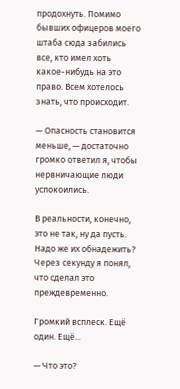продохнуть. Помимо бывших офицеров моего штаба сюда забились все, кто имел хоть какое-нибудь на это право. Всем хотелось знать, что происходит.

— Опасность становится меньше, — достаточно громко ответил я, чтобы нервничающие люди успокоились.

В реальности, конечно, это не так, ну да пусть. Надо же их обнадежить? Через секунду я понял, что сделал это преждевременно.

Громкий всплеск. Ещё один. Ещё...

— Что это?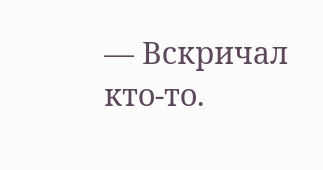— Вскричал кто-то.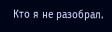Кто я не разобрал.